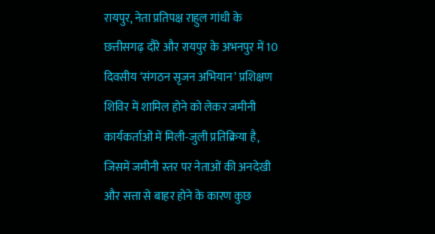रायपुर, नेता प्रतिपक्ष राहुल गांधी के छत्तीसगढ़ दौरे और रायपुर के अभनपुर में 10 दिवसीय ‘संगठन सृजन अभियान’ प्रशिक्षण शिविर में शामिल होने को लेकर जमीनी कार्यकर्ताओं में मिली-जुली प्रतिक्रिया है, जिसमें जमीनी स्तर पर नेताओं की अनदेखी और सत्ता से बाहर होने के कारण कुछ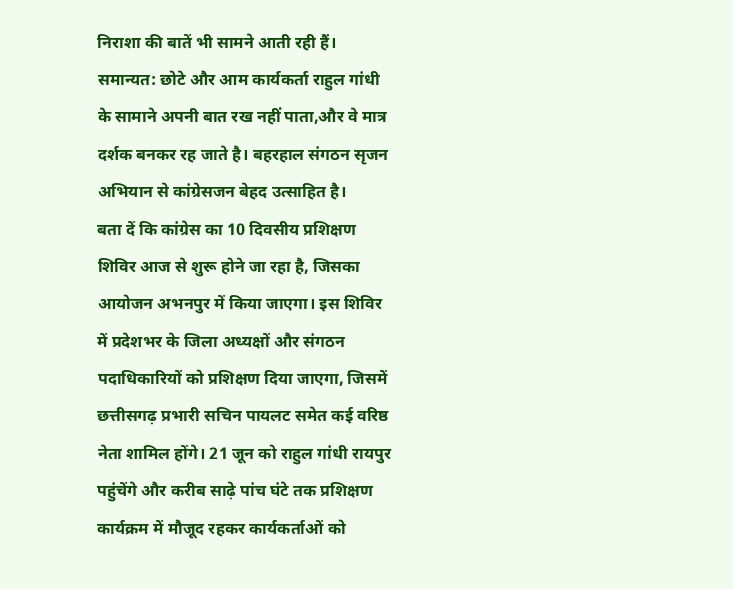निराशा की बातें भी सामने आती रही हैं। समान्यत: छोटे और आम कार्यकर्ता राहुल गांधी के सामाने अपनी बात रख नहीं पाता,और वे मात्र दर्शक बनकर रह जाते है। बहरहाल संगठन सृजन अभियान से कांग्रेसजन बेहद उत्साहित है।
बता दें कि कांग्रेस का 10 दिवसीय प्रशिक्षण शिविर आज से शुरू होने जा रहा है, जिसका आयोजन अभनपुर में किया जाएगा। इस शिविर में प्रदेशभर के जिला अध्यक्षों और संगठन पदाधिकारियों को प्रशिक्षण दिया जाएगा, जिसमें छत्तीसगढ़ प्रभारी सचिन पायलट समेत कई वरिष्ठ नेता शामिल होंगे। 21 जून को राहुल गांधी रायपुर पहुंचेंगे और करीब साढ़े पांच घंटे तक प्रशिक्षण कार्यक्रम में मौजूद रहकर कार्यकर्ताओं को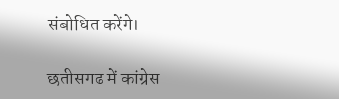संबोधित करेंगे।

छतीसगढ में कांग्रेस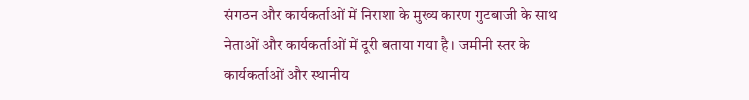संगठन और कार्यकर्ताओं में निराशा के मुख्य कारण गुटबाजी के साथ नेताओं और कार्यकर्ताओं में दूरी बताया गया है। जमीनी स्तर के कार्यकर्ताओं और स्थानीय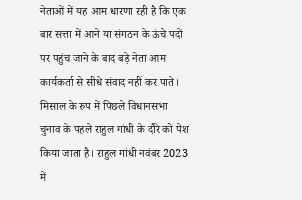नेताओं में यह आम धारणा रही है कि एक बार सत्ता में आने या संगठन के ऊंचे पदों पर पहुंच जाने के बाद बड़े नेता आम कार्यकर्ता से सीधे संवाद नहीं कर पाते। मिसाल के रुप में पिछले विधानसभा चुनाव के पहले राहुल गांधी के दौरे को पेश किया जाता है। राहुल गांधी नवंबर 2023 में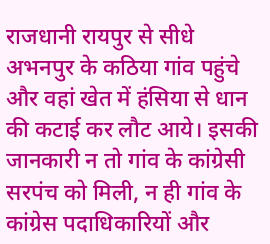राजधानी रायपुर से सीधे अभनपुर के कठिया गांव पहुंचे और वहां खेत में हंसिया से धान की कटाई कर लौट आये। इसकी जानकारी न तो गांव के कांग्रेसी सरपंच को मिली, न ही गांव के कांग्रेस पदाधिकारियों और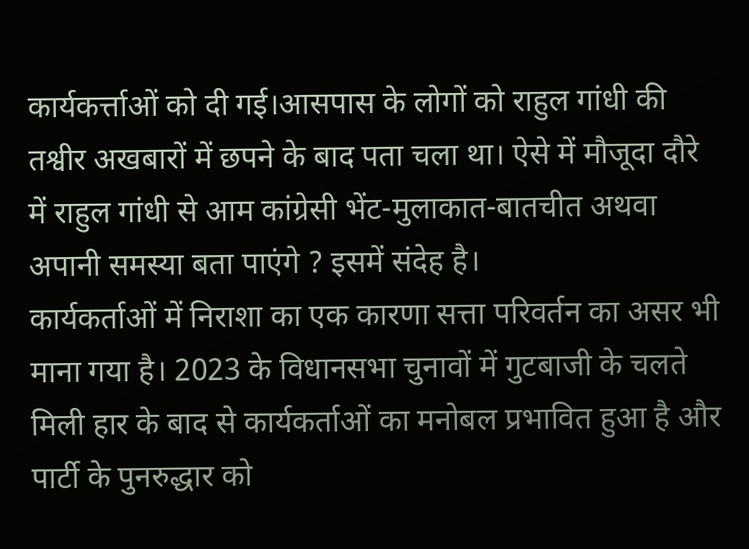कार्यकर्त्ताओं को दी गई।आसपास के लोगों को राहुल गांधी की तश्वीर अखबारों में छपने के बाद पता चला था। ऐसे में मौजूदा दौरे में राहुल गांधी से आम कांग्रेसी भेंट-मुलाकात-बातचीत अथवा अपानी समस्या बता पाएंगे ? इसमें संदेह है।
कार्यकर्ताओं में निराशा का एक कारणा सत्ता परिवर्तन का असर भी माना गया है। 2023 के विधानसभा चुनावों में गुटबाजी के चलते मिली हार के बाद से कार्यकर्ताओं का मनोबल प्रभावित हुआ है और पार्टी के पुनरुद्धार को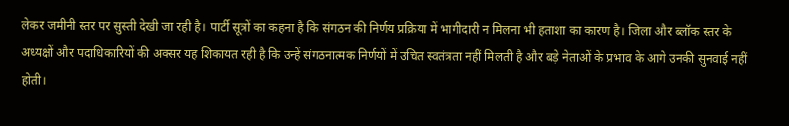लेकर जमीनी स्तर पर सुस्ती देखी जा रही है। पार्टी सूत्रों का कहना है कि संगठन की निर्णय प्रक्रिया में भागीदारी न मिलना भी हताशा का कारण है। जिला और ब्लॉक स्तर के अध्यक्षों और पदाधिकारियों की अक्सर यह शिकायत रही है कि उन्हें संगठनात्मक निर्णयों में उचित स्वतंत्रता नहीं मिलती है और बड़े नेताओं के प्रभाव के आगे उनकी सुनवाई नहीं होती।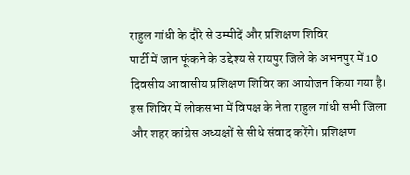राहुल गांधी के दौरे से उम्मीदें और प्रशिक्षण शिविर
पार्टी में जान फूंकने के उद्देश्य से रायपुर जिले के अभनपुर में 10 दिवसीय आवासीय प्रशिक्षण शिविर का आयोजन किया गया है। इस शिविर में लोकसभा में विपक्ष के नेता राहुल गांधी सभी जिला और शहर कांग्रेस अध्यक्षों से सीधे संवाद करेंगे। प्रशिक्षण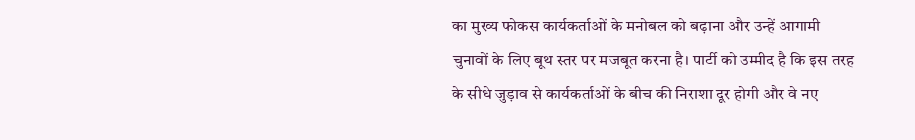का मुख्य फोकस कार्यकर्ताओं के मनोबल को बढ़ाना और उन्हें आगामी चुनावों के लिए बूथ स्तर पर मजबूत करना है। पार्टी को उम्मीद है कि इस तरह के सीधे जुड़ाव से कार्यकर्ताओं के बीच की निराशा दूर होगी और वे नए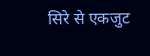सिरे से एकजुट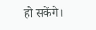हो सकेंगे।